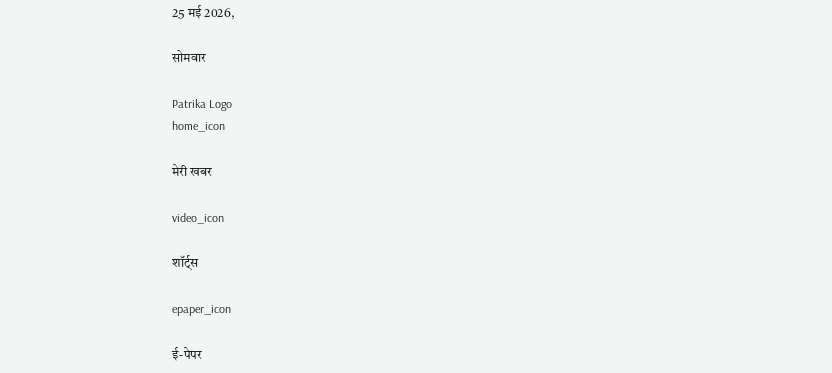25 मई 2026,

सोमवार

Patrika Logo
home_icon

मेरी खबर

video_icon

शॉर्ट्स

epaper_icon

ई-पेपर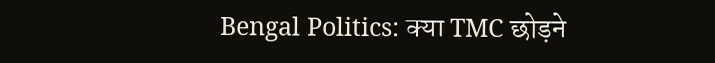Bengal Politics: क्या TMC छोड़ने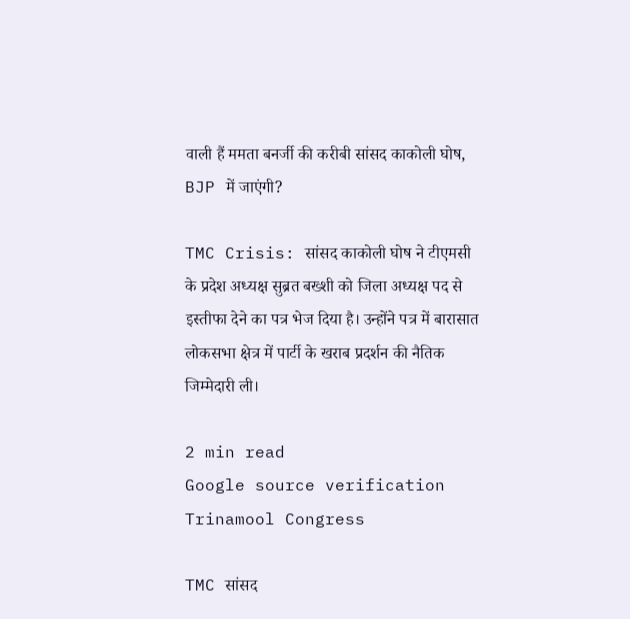वाली हैं ममता बनर्जी की करीबी सांसद काकोली घोष, BJP में जाएंगी?

TMC Crisis: सांसद काकोली घोष ने टीएमसी के प्रदेश अध्यक्ष सुब्रत बख्शी को जिला अध्यक्ष पद से इस्तीफा देने का पत्र भेज दिया है। उन्होंने पत्र में बारासात लोकसभा क्षेत्र में पार्टी के खराब प्रदर्शन की नैतिक जिम्मेदारी ली।

2 min read
Google source verification
Trinamool Congress

TMC सांसद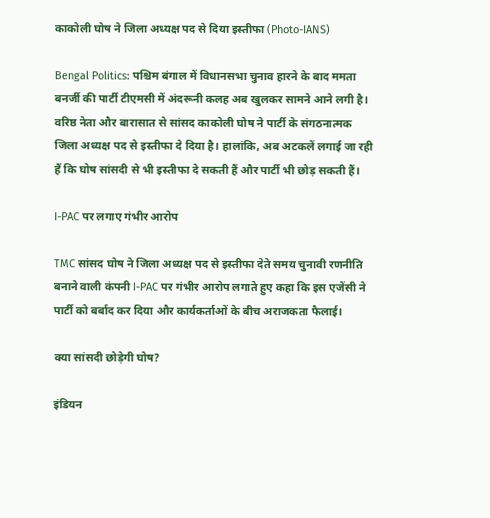काकोली घोष ने जिला अध्यक्ष पद से दिया इस्तीफा (Photo-IANS)

Bengal Politics: पश्चिम बंगाल में विधानसभा चुनाव हारने के बाद ममता बनर्जी की पार्टी टीएमसी में अंदरूनी कलह अब खुलकर सामने आने लगी है। वरिष्ठ नेता और बारासात से सांसद काकोली घोष ने पार्टी के संगठनात्मक जिला अध्यक्ष पद से इस्तीफा दे दिया है। हालांकि, अब अटकलें लगाई जा रही हैं कि घोष सांसदी से भी इस्तीफा दे सकती हैं और पार्टी भी छोड़ सकती हैं।

I-PAC पर लगाए गंभीर आरोप

TMC सांसद घोष ने जिला अध्यक्ष पद से इस्तीफा देते समय चुनावी रणनीति बनाने वाली कंपनी I-PAC पर गंभीर आरोप लगाते हुए कहा कि इस एजेंसी ने पार्टी को बर्बाद कर दिया और कार्यकर्ताओं के बीच अराजकता फैलाई।

क्या सांसदी छोड़ेगी घोष?

इंडियन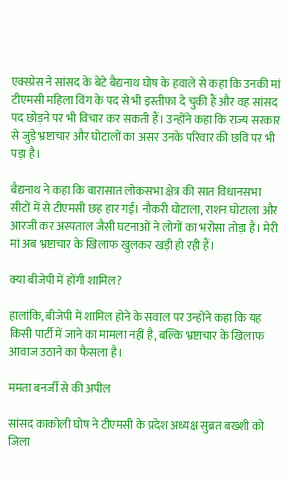एक्स्प्रेस ने सांसद के बेटे बैद्यनाथ घोष के हवाले से कहा कि उनकी मां टीएमसी महिला विंग के पद से भी इस्तीफा दे चुकी हैं और वह सांसद पद छोड़ने पर भी विचार कर सकती हैं। उन्होंने कहा कि राज्य सरकार से जुड़े भ्रष्टाचार और घोटालों का असर उनके परिवार की छवि पर भी पड़ा है।

बैद्यनाथ ने कहा कि बारासात लोकसभा क्षेत्र की सात विधानसभा सीटों में से टीएमसी छह हार गई। नौकरी घोटाला, राशन घोटाला और आरजी कर अस्पताल जैसी घटनाओं ने लोगों का भरोसा तोड़ा है। मेरी मां अब भ्रष्टाचार के खिलाफ खुलकर खड़ी हो रही हैं।

क्या बीजेपी में होंगी शामिल?

हालांकि, बीजेपी में शामिल होने के सवाल पर उन्होंने कहा कि यह किसी पार्टी में जाने का मामला नहीं है, बल्कि भ्रष्टाचार के खिलाफ आवाज उठाने का फैसला है।

ममता बनर्जी से की अपील

सांसद काकोली घोष ने टीएमसी के प्रदेश अध्यक्ष सुब्रत बख्शी को जिला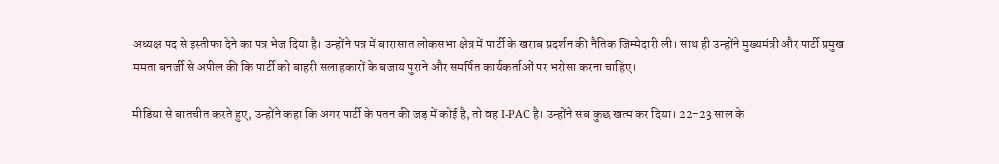अध्यक्ष पद से इस्तीफा देने का पत्र भेज दिया है। उन्होंने पत्र में बारासात लोकसभा क्षेत्र में पार्टी के खराब प्रदर्शन की नैतिक जिम्मेदारी ली। साथ ही उन्होंने मुख्यमंत्री और पार्टी प्रमुख ममता बनर्जी से अपील की कि पार्टी को बाहरी सलाहकारों के बजाय पुराने और समर्पित कार्यकर्ताओं पर भरोसा करना चाहिए।

मीडिया से बातचीत करते हुए, उन्होंने कहा कि अगर पार्टी के पतन की जड़ में कोई है, तो वह I-PAC है। उन्होंने सब कुछ खत्म कर दिया। 22-23 साल के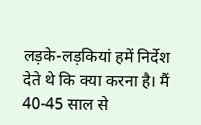लड़के-लड़कियां हमें निर्देश देते थे कि क्या करना है। मैं 40-45 साल से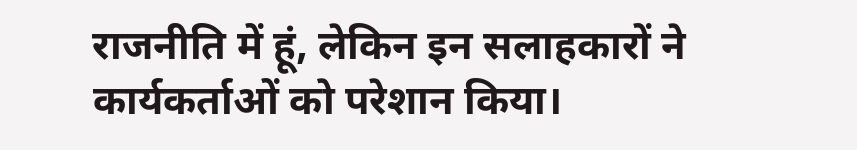राजनीति में हूं, लेकिन इन सलाहकारों ने कार्यकर्ताओं को परेशान किया।